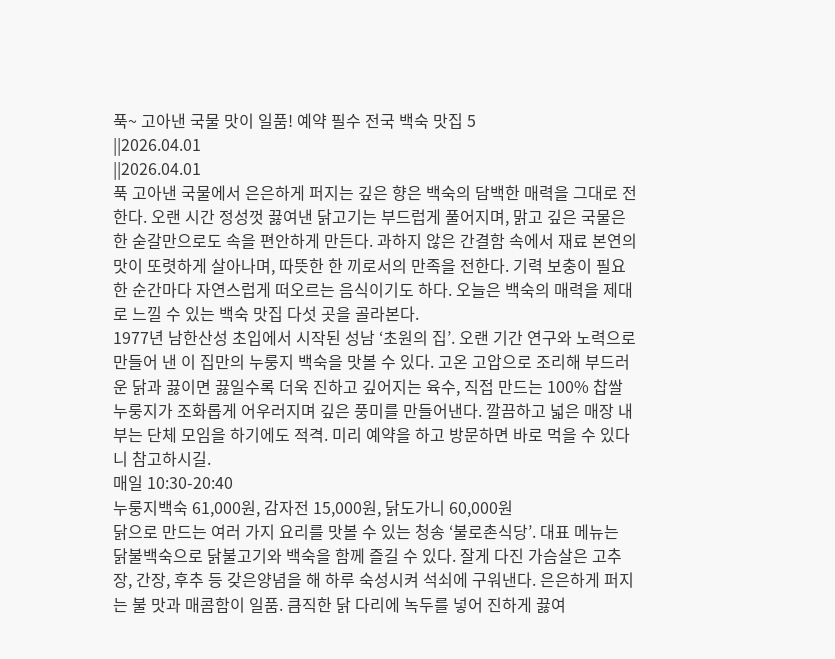푹~ 고아낸 국물 맛이 일품! 예약 필수 전국 백숙 맛집 5
||2026.04.01
||2026.04.01
푹 고아낸 국물에서 은은하게 퍼지는 깊은 향은 백숙의 담백한 매력을 그대로 전한다. 오랜 시간 정성껏 끓여낸 닭고기는 부드럽게 풀어지며, 맑고 깊은 국물은 한 숟갈만으로도 속을 편안하게 만든다. 과하지 않은 간결함 속에서 재료 본연의 맛이 또렷하게 살아나며, 따뜻한 한 끼로서의 만족을 전한다. 기력 보충이 필요한 순간마다 자연스럽게 떠오르는 음식이기도 하다. 오늘은 백숙의 매력을 제대로 느낄 수 있는 백숙 맛집 다섯 곳을 골라본다.
1977년 남한산성 초입에서 시작된 성남 ‘초원의 집’. 오랜 기간 연구와 노력으로 만들어 낸 이 집만의 누룽지 백숙을 맛볼 수 있다. 고온 고압으로 조리해 부드러운 닭과 끓이면 끓일수록 더욱 진하고 깊어지는 육수, 직접 만드는 100% 찹쌀 누룽지가 조화롭게 어우러지며 깊은 풍미를 만들어낸다. 깔끔하고 넓은 매장 내부는 단체 모임을 하기에도 적격. 미리 예약을 하고 방문하면 바로 먹을 수 있다니 참고하시길.
매일 10:30-20:40
누룽지백숙 61,000원, 감자전 15,000원, 닭도가니 60,000원
닭으로 만드는 여러 가지 요리를 맛볼 수 있는 청송 ‘불로촌식당’. 대표 메뉴는 닭불백숙으로 닭불고기와 백숙을 함께 즐길 수 있다. 잘게 다진 가슴살은 고추장, 간장, 후추 등 갖은양념을 해 하루 숙성시켜 석쇠에 구워낸다. 은은하게 퍼지는 불 맛과 매콤함이 일품. 큼직한 닭 다리에 녹두를 넣어 진하게 끓여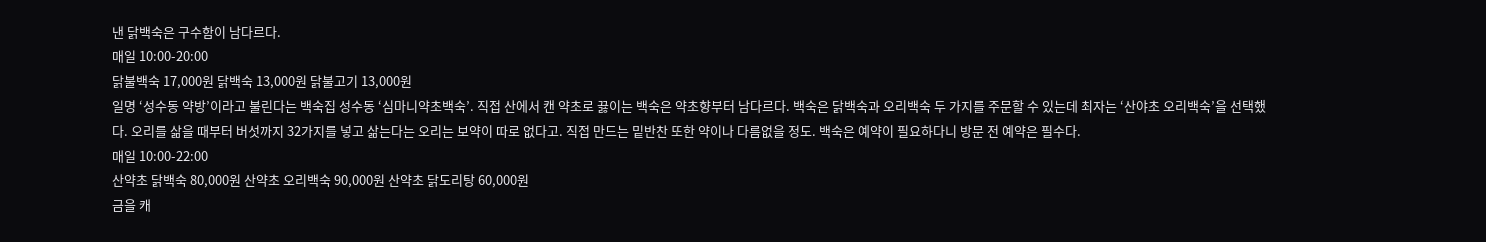낸 닭백숙은 구수함이 남다르다.
매일 10:00-20:00
닭불백숙 17,000원 닭백숙 13,000원 닭불고기 13,000원
일명 ‘성수동 약방’이라고 불린다는 백숙집 성수동 ‘심마니약초백숙’. 직접 산에서 캔 약초로 끓이는 백숙은 약초향부터 남다르다. 백숙은 닭백숙과 오리백숙 두 가지를 주문할 수 있는데 최자는 ‘산야초 오리백숙’을 선택했다. 오리를 삶을 때부터 버섯까지 32가지를 넣고 삶는다는 오리는 보약이 따로 없다고. 직접 만드는 밑반찬 또한 약이나 다름없을 정도. 백숙은 예약이 필요하다니 방문 전 예약은 필수다.
매일 10:00-22:00
산약초 닭백숙 80,000원 산약초 오리백숙 90,000원 산약초 닭도리탕 60,000원
금을 캐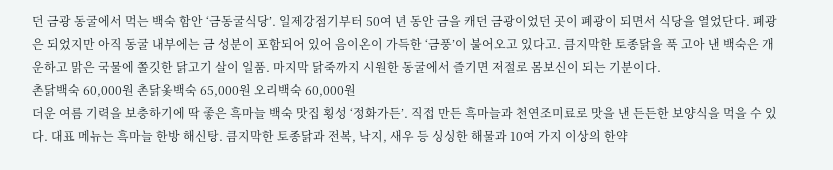던 금광 동굴에서 먹는 백숙 함안 ‘금동굴식당’. 일제강점기부터 50여 년 동안 금을 캐던 금광이었던 곳이 폐광이 되면서 식당을 열었단다. 폐광은 되었지만 아직 동굴 내부에는 금 성분이 포함되어 있어 음이온이 가득한 ‘금풍’이 불어오고 있다고. 큼지막한 토종닭을 푹 고아 낸 백숙은 개운하고 맑은 국물에 쫄깃한 닭고기 살이 일품. 마지막 닭죽까지 시원한 동굴에서 즐기면 저절로 몸보신이 되는 기분이다.
촌닭백숙 60,000원 촌닭옻백숙 65,000원 오리백숙 60,000원
더운 여름 기력을 보충하기에 딱 좋은 흑마늘 백숙 맛집 횡성 ‘정화가든’. 직접 만든 흑마늘과 천연조미료로 맛을 낸 든든한 보양식을 먹을 수 있다. 대표 메뉴는 흑마늘 한방 해신탕. 큼지막한 토종닭과 전복, 낙지, 새우 등 싱싱한 해물과 10여 가지 이상의 한약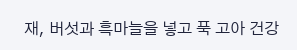재, 버섯과 흑마늘을 넣고 푹 고아 건강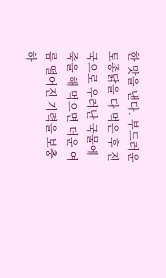한 맛을 낸다. 부드러운 토종닭을 다 먹은 후 진국으로 우러난 국물에 죽을 해 먹으면 더운 여름 떨어진 기력을 보충하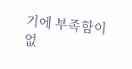기에 부족함이 없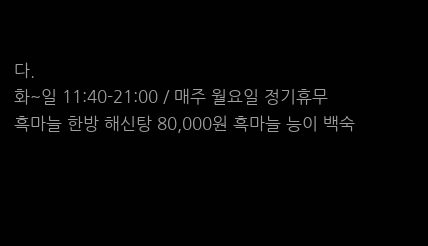다.
화~일 11:40-21:00 / 매주 월요일 정기휴무
흑마늘 한방 해신탕 80,000원 흑마늘 능이 백숙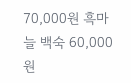70,000원 흑마늘 백숙 60,000원